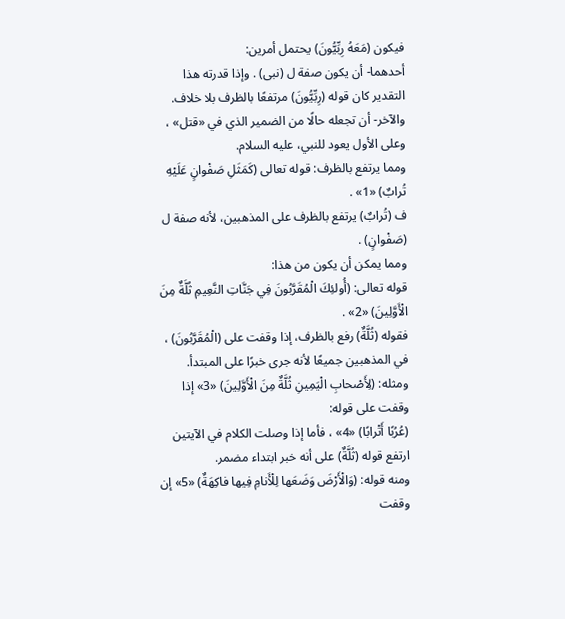فيكون (مَعَهُ رِبِّيُّونَ) يحتمل أمرين:
أحدهما- أن يكون صفة ل (نبى) . وإذا قدرته هذا التقدير كان قوله (رِبِّيُّونَ) مرتفعًا بالظرف بلا خلاف.
والآخر- أن تجعله حالًا من الضمير الذي في «قتل» ، وعلى الأول يعود للنبي، عليه السلام.
ومما يرتفع بالظرف: قوله تعالى (كَمَثَلِ صَفْوانٍ عَلَيْهِ تُرابٌ) «1» .
ف (تُرابٌ) يرتفع بالظرف على المذهبين، لأنه صفة ل (صَفْوانٍ) .
ومما يمكن أن يكون من هذا:
قوله تعالى: (أُولئِكَ الْمُقَرَّبُونَ فِي جَنَّاتِ النَّعِيمِ ثُلَّةٌ مِنَ الْأَوَّلِينَ) «2» .
فقوله (ثُلَّةٌ) رفع بالظرف، إذا وقفت على (الْمُقَرَّبُونَ) ، في المذهبين جميعًا لأنه جرى خبرًا على المبتدأ.
ومثله: (لِأَصْحابِ الْيَمِينِ ثُلَّةٌ مِنَ الْأَوَّلِينَ) «3» إذا وقفت على قوله:
(عُرُبًا أَتْرابًا) «4» ، فأما إذا وصلت الكلام في الآيتين ارتفع قوله (ثُلَّةٌ) على أنه خبر ابتداء مضمر.
ومنه قوله: (وَالْأَرْضَ وَضَعَها لِلْأَنامِ فِيها فاكِهَةٌ) «5» إن وقفت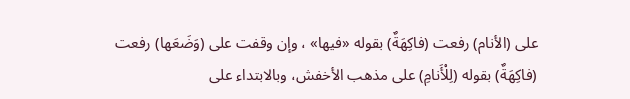على (الأنام) رفعت (فاكِهَةٌ) بقوله «فيها» ، وإن وقفت على (وَضَعَها) رفعت (فاكِهَةٌ) بقوله (لِلْأَنامِ) على مذهب الأخفش، وبالابتداء على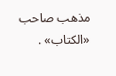مذهب صاحب «الكتاب» .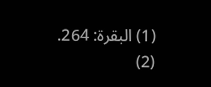(1) البقرة: 264.
(2)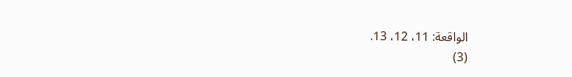الواقعة: 11، 12، 13.
(3)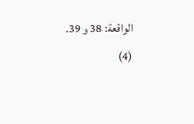الواقعة: 38 و 39.
(4)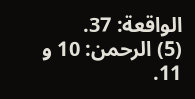الواقعة: 37.
(5) الرحمن: 10 و 11.